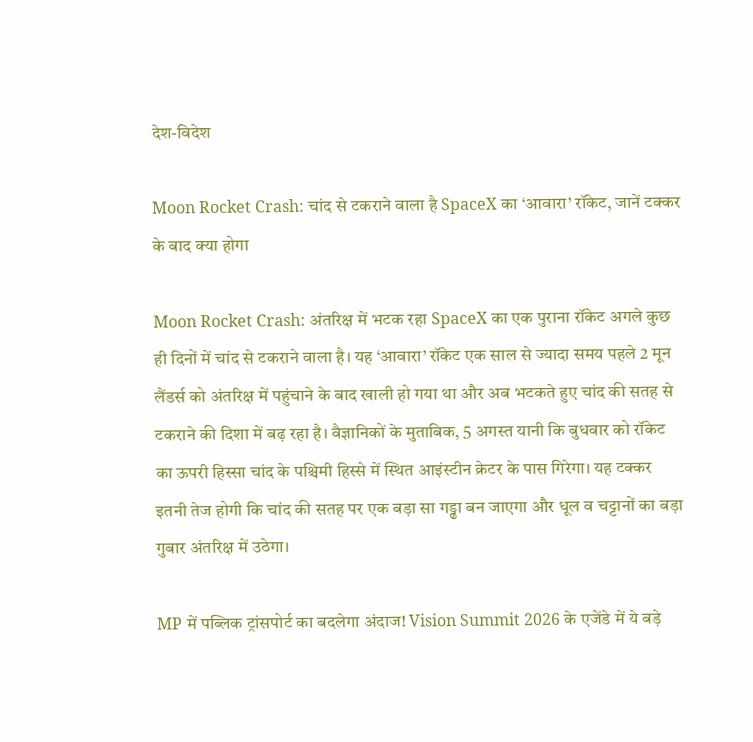देश-विदेश

Moon Rocket Crash: चांद से टकराने वाला है SpaceX का ‘आवारा’ रॉकेट, जानें टक्कर के बाद क्या होगा

Moon Rocket Crash: अंतरिक्ष में भटक रहा SpaceX का एक पुराना रॉकेट अगले कुछ ही दिनों में चांद से टकराने वाला है। यह ‘आवारा’ रॉकेट एक साल से ज्यादा समय पहले 2 मून लैंडर्स को अंतरिक्ष में पहुंचाने के बाद खाली हो गया था और अब भटकते हुए चांद की सतह से टकराने की दिशा में बढ़ रहा है। वैज्ञानिकों के मुताबिक, 5 अगस्त यानी कि बुधवार को रॉकेट का ऊपरी हिस्सा चांद के पश्चिमी हिस्से में स्थित आइंस्टीन क्रेटर के पास गिरेगा। यह टक्कर इतनी तेज होगी कि चांद की सतह पर एक बड़ा सा गड्ढा बन जाएगा और धूल व चट्टानों का बड़ा गुबार अंतरिक्ष में उठेगा।

MP में पब्लिक ट्रांसपोर्ट का बदलेगा अंदाज! Vision Summit 2026 के एजेंडे में ये बड़े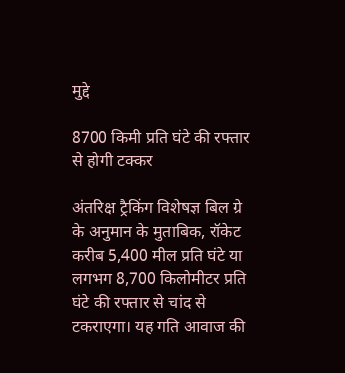मुद्दे

8700 किमी प्रति घंटे की रफ्तार से होगी टक्कर

अंतरिक्ष ट्रैकिंग विशेषज्ञ बिल ग्रे के अनुमान के मुताबिक, रॉकेट करीब 5,400 मील प्रति घंटे या लगभग 8,700 किलोमीटर प्रति घंटे की रफ्तार से चांद से टकराएगा। यह गति आवाज की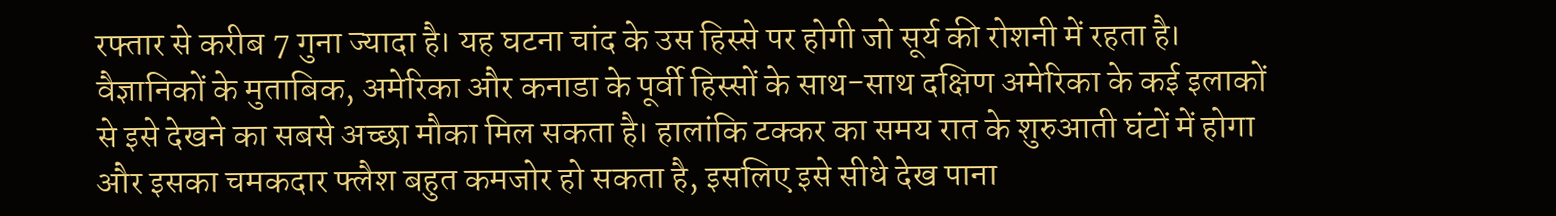रफ्तार से करीब 7 गुना ज्यादा है। यह घटना चांद के उस हिस्से पर होगी जो सूर्य की रोशनी में रहता है। वैज्ञानिकों के मुताबिक, अमेरिका और कनाडा के पूर्वी हिस्सों के साथ-साथ दक्षिण अमेरिका के कई इलाकों से इसे देखने का सबसे अच्छा मौका मिल सकता है। हालांकि टक्कर का समय रात के शुरुआती घंटों में होगा और इसका चमकदार फ्लैश बहुत कमजोर हो सकता है, इसलिए इसे सीधे देख पाना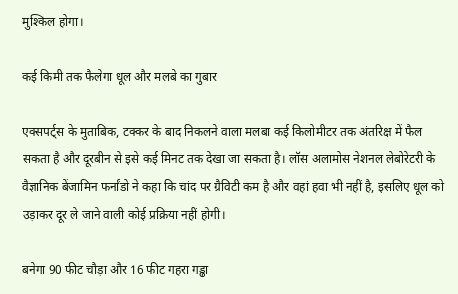मुश्किल होगा।

कई किमी तक फैलेगा धूल और मलबे का गुबार

एक्सपर्ट्स के मुताबिक, टक्कर के बाद निकलने वाला मलबा कई किलोमीटर तक अंतरिक्ष में फैल सकता है और दूरबीन से इसे कई मिनट तक देखा जा सकता है। लॉस अलामोस नेशनल लेबोरेटरी के वैज्ञानिक बेंजामिन फर्नांडो ने कहा कि चांद पर ग्रैविटी कम है और वहां हवा भी नहीं है, इसलिए धूल को उड़ाकर दूर ले जाने वाली कोई प्रक्रिया नहीं होगी।

बनेगा 90 फीट चौड़ा और 16 फीट गहरा गड्ढा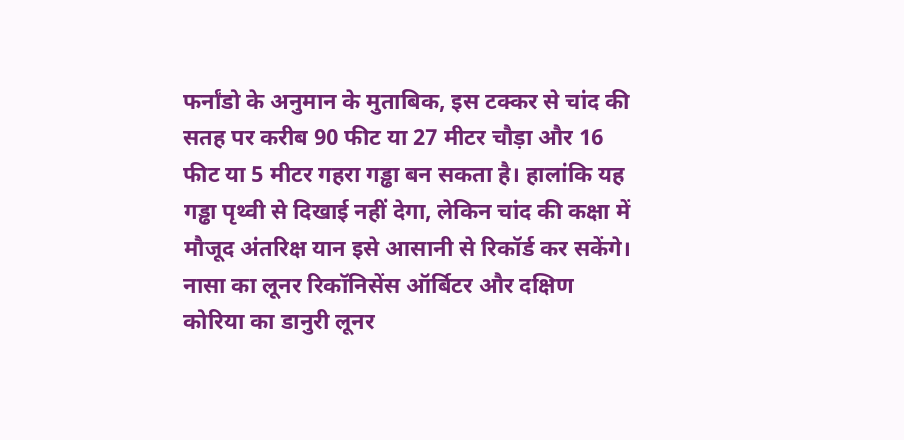फर्नांडो के अनुमान के मुताबिक, इस टक्कर से चांद की सतह पर करीब 90 फीट या 27 मीटर चौड़ा और 16 फीट या 5 मीटर गहरा गड्ढा बन सकता है। हालांकि यह गड्ढा पृथ्वी से दिखाई नहीं देगा, लेकिन चांद की कक्षा में मौजूद अंतरिक्ष यान इसे आसानी से रिकॉर्ड कर सकेंगे। नासा का लूनर रिकॉनिसेंस ऑर्बिटर और दक्षिण कोरिया का डानुरी लूनर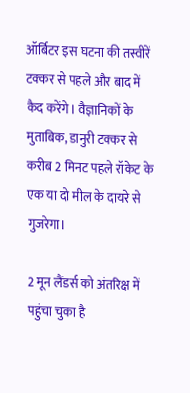ऑर्बिटर इस घटना की तस्वीरें टक्कर से पहले और बाद में कैद करेंगे। वैज्ञानिकों के मुताबिक, डानुरी टक्कर से करीब 2 मिनट पहले रॉकेट के एक या दो मील के दायरे से गुजरेगा।

2 मून लैंडर्स को अंतरिक्ष में पहुंचा चुका है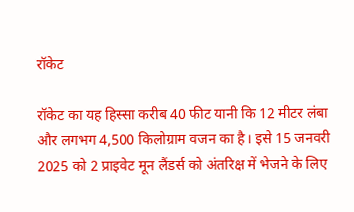रॉकेट

रॉकेट का यह हिस्सा करीब 40 फीट यानी कि 12 मीटर लंबा और लगभग 4,500 किलोग्राम वजन का है। इसे 15 जनवरी 2025 को 2 प्राइवेट मून लैंडर्स को अंतरिक्ष में भेजने के लिए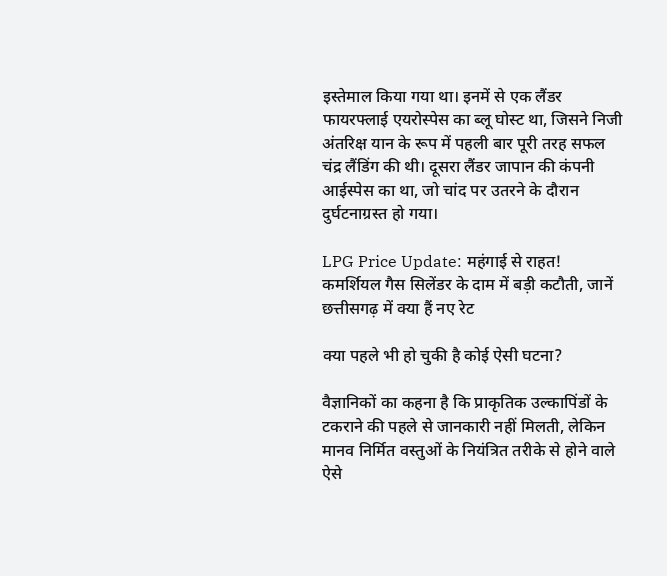इस्तेमाल किया गया था। इनमें से एक लैंडर फायरफ्लाई एयरोस्पेस का ब्लू घोस्ट था, जिसने निजी अंतरिक्ष यान के रूप में पहली बार पूरी तरह सफल चंद्र लैंडिंग की थी। दूसरा लैंडर जापान की कंपनी आईस्पेस का था, जो चांद पर उतरने के दौरान दुर्घटनाग्रस्त हो गया।

LPG Price Update: महंगाई से राहत! कमर्शियल गैस सिलेंडर के दाम में बड़ी कटौती, जानें छत्तीसगढ़ में क्या हैं नए रेट

क्या पहले भी हो चुकी है कोई ऐसी घटना?

वैज्ञानिकों का कहना है कि प्राकृतिक उल्कापिंडों के टकराने की पहले से जानकारी नहीं मिलती, लेकिन मानव निर्मित वस्तुओं के नियंत्रित तरीके से होने वाले ऐसे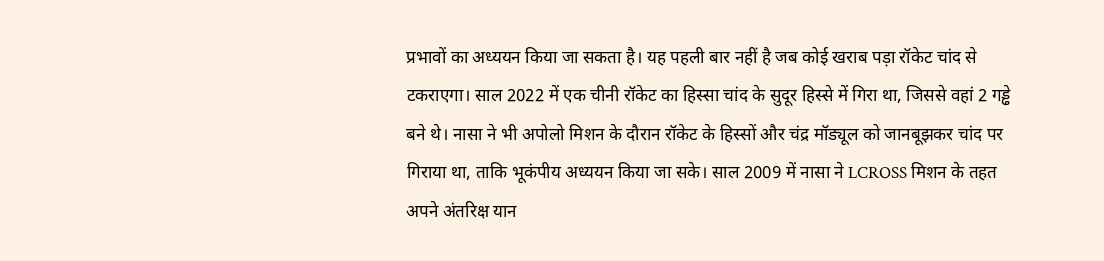प्रभावों का अध्ययन किया जा सकता है। यह पहली बार नहीं है जब कोई खराब पड़ा रॉकेट चांद से टकराएगा। साल 2022 में एक चीनी रॉकेट का हिस्सा चांद के सुदूर हिस्से में गिरा था, जिससे वहां 2 गड्ढे बने थे। नासा ने भी अपोलो मिशन के दौरान रॉकेट के हिस्सों और चंद्र मॉड्यूल को जानबूझकर चांद पर गिराया था, ताकि भूकंपीय अध्ययन किया जा सके। साल 2009 में नासा ने LCROSS मिशन के तहत अपने अंतरिक्ष यान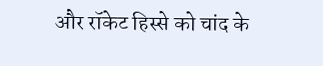और रॉकेट हिस्से को चांद के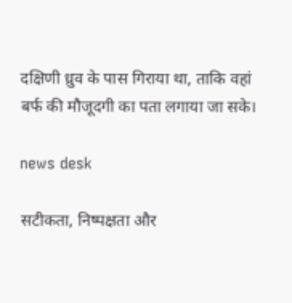दक्षिणी ध्रुव के पास गिराया था, ताकि वहां बर्फ की मौजूदगी का पता लगाया जा सके।

news desk

सटीकता, निष्पक्षता और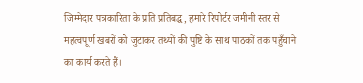जिम्मेदार पत्रकारिता के प्रति प्रतिबद्ध, हमारे रिपोर्टर जमीनी स्तर से महत्वपूर्ण खबरों को जुटाकर तथ्यों की पुष्टि के साथ पाठकों तक पहुँचाने का कार्य करते हैं।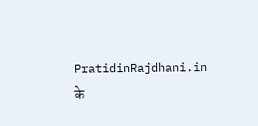PratidinRajdhani.in के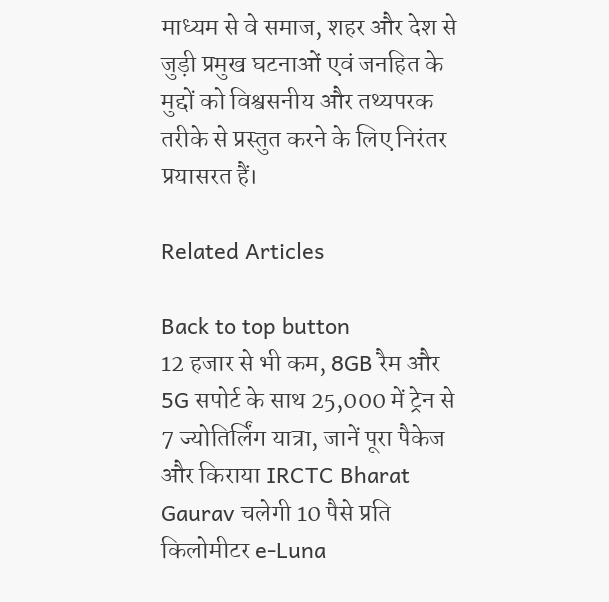माध्यम से वे समाज, शहर और देश से जुड़ी प्रमुख घटनाओं एवं जनहित के मुद्दों को विश्वसनीय और तथ्यपरक तरीके से प्रस्तुत करने के लिए निरंतर प्रयासरत हैं।

Related Articles

Back to top button
12 हजार से भी कम, 8GB रैम और 5G सपोर्ट के साथ 25,000 में ट्रेन से 7 ज्योतिर्लिंग यात्रा, जानें पूरा पैकेज और किराया IRCTC Bharat Gaurav चलेगी 10 पैसे प्रति किलोमीटर e-Luna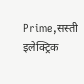Prime,सस्ती इलेक्ट्रिक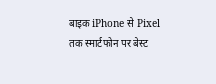बाइक iPhone से Pixel तक स्मार्टफोन पर बेस्ट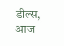डील्स, आज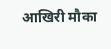आखिरी मौका